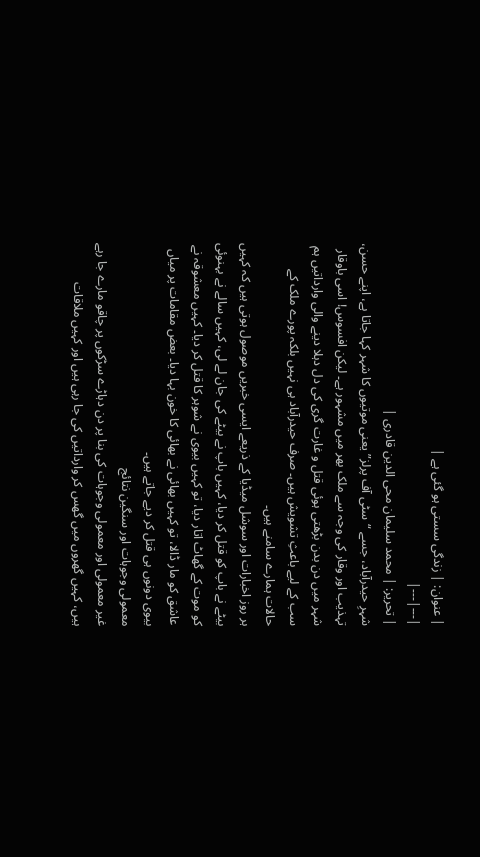| عنوان: | زندگی سستی ہو گئی ہے |
|---|---|
| تحریر: | محمد سلیمان محی الدین قادری |
شہرِ حیدرآباد، جسے “سٹی آف پرلز” یعنی موتیوں کا شہر کہا جاتا ہے، اپنے حسن، تہذیب اور وقار کی وجہ سے ملک بھر میں مشہور ہے۔ لیکن افسوس! اسی باوقار شہر میں دن بدن بڑھتی ہوئی قتل و غارت گری کی دل دہلا دینے والی وارداتیں ہم سب کے لیے باعثِ تشویش ہیں۔ صرف حیدرآباد ہی نہیں بلکہ پورے ملک کے حالات ہمارے سامنے ہیں۔
ہر روز اخبارات اور سوشل میڈیا کے ذریعے ایسی خبریں موصول ہوتی ہیں کہ کہیں بیٹے نے باپ کو قتل کر دیا، کہیں باپ نے بیٹے کی جان لے لی، کہیں سالے نے بہنوئی کو موت کے گھاٹ اتار دیا، تو کہیں بیوی نے شوہر کا قتل کر دیا۔ کہیں معشوقہ نے عاشق کو مار ڈالا، تو کہیں بھائی نے بھائی کا خون بہا دیا۔ بعض مقامات پر میاں بیوی دونوں ہی قتل کر دیے جاتے ہیں۔
معمولی وجوہات اور سنگین نتائج
غیر معمولی اور معمولی وجوہات کی بنا پر دن دہاڑے سڑکوں پر چاقو مارے جا رہے ہیں، کہیں گھروں میں گھس کر وارداتیں کی جا رہی ہیں اور کہیں ملاقات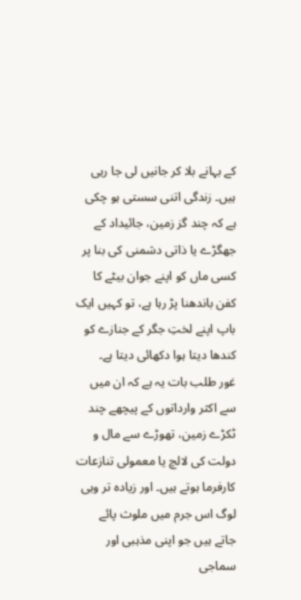کے بہانے بلا کر جانیں لی جا رہی ہیں۔ زندگی اتنی سستی ہو چکی ہے کہ چند گز زمین، جائیداد کے جھگڑے یا ذاتی دشمنی کی بنا پر کسی ماں کو اپنے جوان بیٹے کا کفن باندھنا پڑ رہا ہے، تو کہیں ایک باپ اپنے لختِ جگر کے جنازے کو کندھا دیتا ہوا دکھائی دیتا ہے۔
غور طلب بات یہ ہے کہ ان میں سے اکثر وارداتوں کے پیچھے چند ٹکڑے زمین، تھوڑے سے مال و دولت کی لالچ یا معمولی تنازعات کارفرما ہوتے ہیں۔ اور زیادہ تر وہی لوگ اس جرم میں ملوث پائے جاتے ہیں جو اپنی مذہبی اور سماجی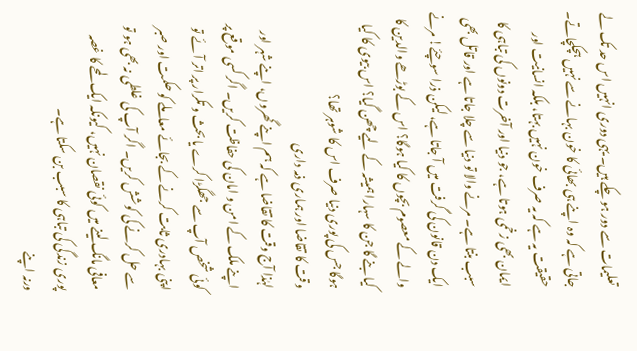تعلیمات سے دور ہو چکے ہیں۔ یہی دوری انہیں اس حد تک لے جاتی ہے کہ وہ اپنے ہی بھائی کا خون بہانے سے نہیں ہچکچاتے۔
حقیقت یہ ہے کہ یہ صرف خون نہیں بہتا، بلکہ انسانیت اور ایمان بھی زخمی ہوتا ہے، جو دنیا اور آخرت دونوں کی تباہی کا سبب بنتا ہے۔ مرنے والا تو دنیا سے چلا جاتا ہے اور قاتل بھی ایک دن قانون کی گرفت میں آ جاتا ہے، لیکن ذرا سوچئے! مرنے والے کے معصوم بچوں کا کیا ہوگا؟ اس کے بوڑھے والدین کا کیا بنے گا جن کا سہارا ہمیشہ کے لیے چھن گیا؟ اس بیوی کا کیا ہوگا جس کی پوری دنیا صرف اس کا شوہر تھا؟
وقت کا تقاضا اور ہماری ذمہ داری
لہٰذا آج وقت کا تقاضا ہے کہ ہم اپنے گھروں، اپنے شہر اور اپنے ملک کے امن و امان کی حفاظت کریں۔ اگر کسی موقع پر کوئی شخص آپ سے جھگڑا کرے یا بحث و تکرار پر اتر آئے تو اپنی بہادری ثابت کرنے کے بجائے معاملے کو حکمت اور صبر سے حل کرنے کی کوشش کریں۔ اگر آپ کی غلطی نہ بھی ہو تو معافی مانگ لینے میں کوئی نقصان نہیں، کیونکہ ایک لمحے کا غصہ پوری زندگی کی تباہی کا سبب بن سکتا ہے۔
ورنہ اپنے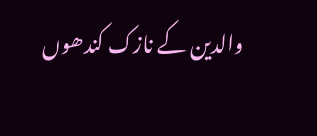والدین کے نازک کندھوں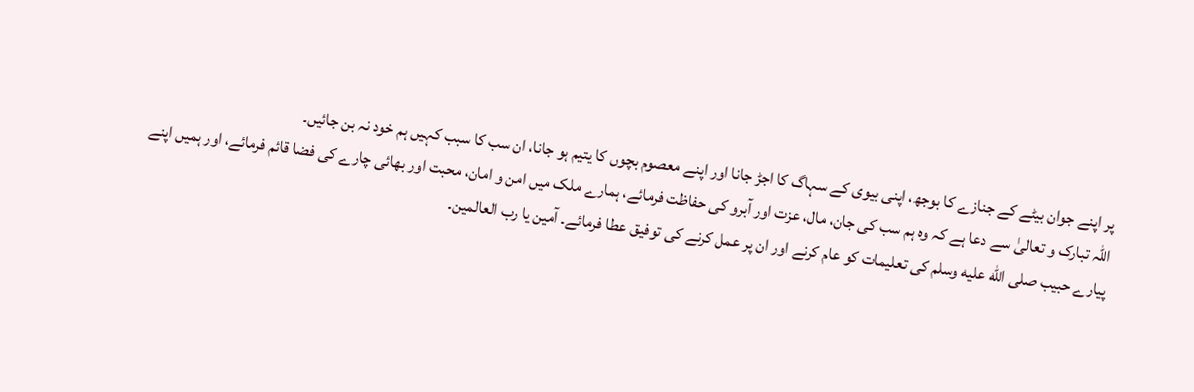پر اپنے جوان بیٹے کے جنازے کا بوجھ، اپنی بیوی کے سہاگ کا اجڑ جانا اور اپنے معصوم بچوں کا یتیم ہو جانا، ان سب کا سبب کہیں ہم خود نہ بن جائیں۔
اللہ تبارک و تعالیٰ سے دعا ہے کہ وہ ہم سب کی جان، مال، عزت اور آبرو کی حفاظت فرمائے، ہمارے ملک میں امن و امان، محبت اور بھائی چارے کی فضا قائم فرمائے، اور ہمیں اپنے پیارے حبیب صلى الله عليه وسلم کی تعلیمات کو عام کرنے اور ان پر عمل کرنے کی توفیق عطا فرمائے۔ آمین یا رب العالمین۔